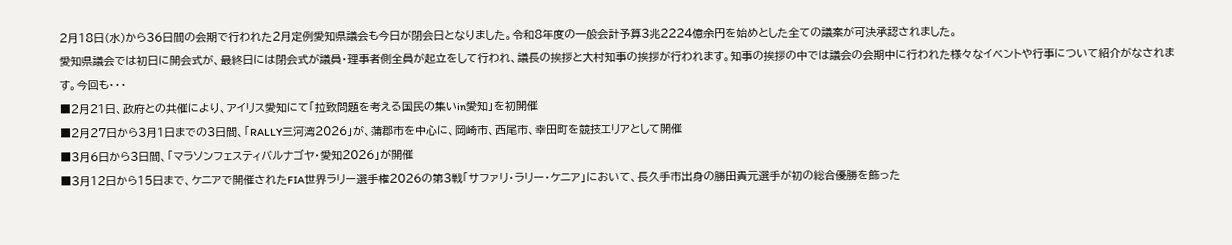2月18日(水)から36日間の会期で行われた2月定例愛知県議会も今日が閉会日となりました。令和8年度の一般会計予算3兆2224億余円を始めとした全ての議案が可決承認されました。
愛知県議会では初日に開会式が、最終日には閉会式が議員・理事者側全員が起立をして行われ、議長の挨拶と大村知事の挨拶が行われます。知事の挨拶の中では議会の会期中に行われた様々なイベントや行事について紹介がなされます。今回も・・・
■2月21日、政府との共催により、アイリス愛知にて「拉致問題を考える国民の集いin愛知」を初開催
■2月27日から3月1日までの3日間、「RALLY三河湾2026」が、蒲郡市を中心に、岡崎市、西尾市、幸田町を競技エリアとして開催
■3月6日から3日間、「マラソンフェスティバルナゴヤ・愛知2026」が開催
■3月12日から15日まで、ケニアで開催されたFIA世界ラリー選手権2026の第3戦「サファリ・ラリー・ケニア」において、長久手市出身の勝田貴元選手が初の総合優勝を飾った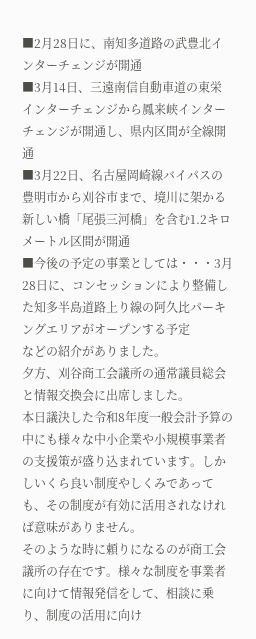■2月28日に、南知多道路の武豊北インターチェンジが開通
■3月14日、三遠南信自動車道の東栄インターチェンジから鳳来峡インターチェンジが開通し、県内区間が全線開通
■3月22日、名古屋岡崎線バイパスの豊明市から刈谷市まで、境川に架かる新しい橋「尾張三河橋」を含む1.2キロメートル区間が開通
■今後の予定の事業としては・・・3月28日に、コンセッションにより整備した知多半島道路上り線の阿久比パーキングエリアがオープンする予定
などの紹介がありました。
夕方、刈谷商工会議所の通常議員総会と情報交換会に出席しました。
本日議決した令和8年度一般会計予算の中にも様々な中小企業や小規模事業者の支援策が盛り込まれています。しかしいくら良い制度やしくみであっても、その制度が有効に活用されなければ意味がありません。
そのような時に頼りになるのが商工会議所の存在です。様々な制度を事業者に向けて情報発信をして、相談に乗り、制度の活用に向け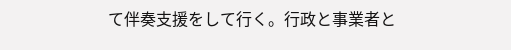て伴奏支援をして行く。行政と事業者と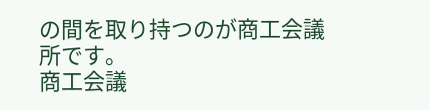の間を取り持つのが商工会議所です。
商工会議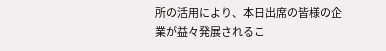所の活用により、本日出席の皆様の企業が益々発展されるこ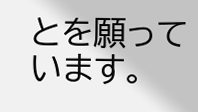とを願っています。